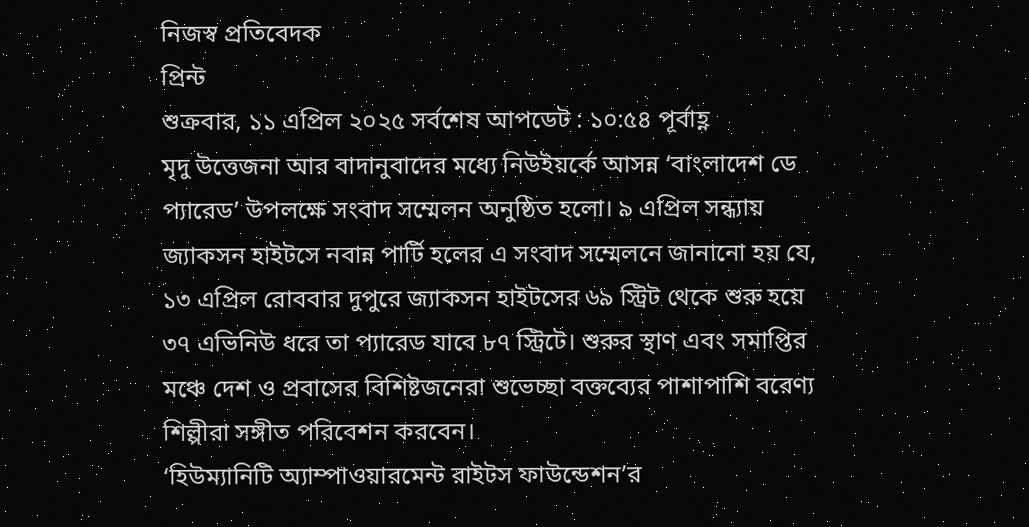নিজস্ব প্রতিবেদক
প্রিন্ট
শুক্রবার, ১১ এপ্রিল ২০২৫ সর্বশেষ আপডেট : ১০:৫৪ পূর্বাহ্ণ
মৃদু উত্তেজনা আর বাদানুবাদের মধ্যে নিউইয়র্কে আসন্ন ‘বাংলাদেশ ডে প্যারেড’ উপলক্ষে সংবাদ সম্মেলন অনুষ্ঠিত হলো। ৯ এপ্রিল সন্ধ্যায় জ্যাকসন হাইটসে নবান্ন পার্টি হলের এ সংবাদ সম্মেলনে জানানো হয় যে, ১৩ এপ্রিল রোববার দুপুরে জ্যাকসন হাইটসের ৬৯ স্ট্রিট থেকে শুরু হয়ে ৩৭ এভিনিউ ধরে তা প্যারেড যাবে ৮৭ স্ট্রিটে। শুরুর স্থাণ এবং সমাপ্তির মঞ্চে দেশ ও প্রবাসের বিশিষ্টজনেরা শুভেচ্ছা বক্তব্যের পাশাপাশি বরেণ্য শিল্পীরা সঙ্গীত পরিবেশন করবেন।
‘হিউম্যানিটি অ্যাম্পাওয়ারমেন্ট রাইটস ফাউন্ডেশন’র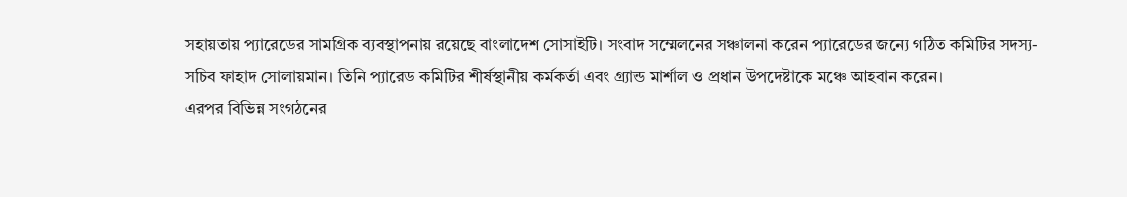সহায়তায় প্যারেডের সামগ্রিক ব্যবস্থাপনায় রয়েছে বাংলাদেশ সোসাইটি। সংবাদ সম্মেলনের সঞ্চালনা করেন প্যারেডের জন্যে গঠিত কমিটির সদস্য-সচিব ফাহাদ সোলায়মান। তিনি প্যারেড কমিটির শীর্ষস্থানীয় কর্মকর্তা এবং গ্র্যান্ড মার্শাল ও প্রধান উপদেষ্টাকে মঞ্চে আহবান করেন।
এরপর বিভিন্ন সংগঠনের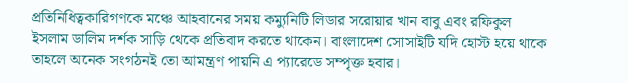প্রতিনিধিত্বকারিগণকে মঞ্চে আহবানের সময় কম্যুনিটি লিডার সরোয়ার খান বাবু এবং রফিকুল ইসলাম ডালিম দর্শক সাড়ি থেকে প্রতিবাদ করতে থাকেন। বাংলাদেশ সোসাইটি যদি হোস্ট হয়ে থাকে তাহলে অনেক সংগঠনই তো আমন্ত্রণ পায়নি এ প্যারেডে সম্পৃক্ত হবার।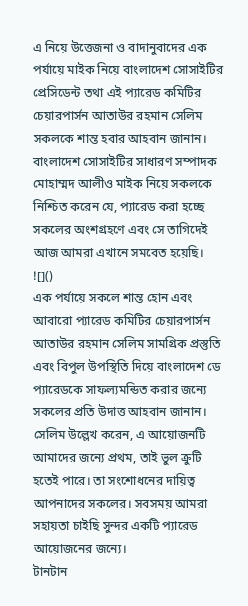এ নিয়ে উত্তেজনা ও বাদানুবাদের এক পর্যায়ে মাইক নিয়ে বাংলাদেশ সোসাইটির প্রেসিডেন্ট তথা এই প্যারেড কমিটির চেয়ারপার্সন আতাউর রহমান সেলিম সকলকে শান্ত হবার আহবান জানান।
বাংলাদেশ সোসাইটির সাধারণ সম্পাদক মোহাম্মদ আলীও মাইক নিয়ে সকলকে নিশ্চিত করেন যে, প্যারেড করা হচ্ছে সকলের অংশগ্রহণে এবং সে তাগিদেই আজ আমরা এখানে সমবেত হয়েছি।
![]()
এক পর্যায়ে সকলে শান্ত হোন এবং আবারো প্যারেড কমিটির চেয়ারপার্সন আতাউর রহমান সেলিম সামগ্রিক প্রস্তুতি এবং বিপুল উপস্থিতি দিয়ে বাংলাদেশ ডে প্যারেডকে সাফল্যমন্ডিত করার জন্যে সকলের প্রতি উদাত্ত আহবান জানান। সেলিম উল্লেখ করেন, এ আয়োজনটি আমাদের জন্যে প্রথম, তাই ভুল ক্রুটি হতেই পারে। তা সংশোধনের দায়িত্ব আপনাদের সকলের। সবসময় আমরা সহায়তা চাইছি সুন্দর একটি প্যারেড আয়োজনের জন্যে।
টানটান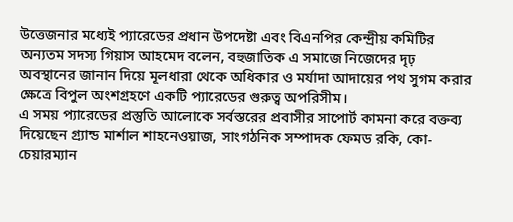উত্তেজনার মধ্যেই প্যারেডের প্রধান উপদেষ্টা এবং বিএনপির কেন্দ্রীয় কমিটির অন্যতম সদস্য গিয়াস আহমেদ বলেন, বহুজাতিক এ সমাজে নিজেদের দৃঢ় অবস্থানের জানান দিয়ে মূলধারা থেকে অধিকার ও মর্যাদা আদায়ের পথ সুগম করার ক্ষেত্রে বিপুল অংশগ্রহণে একটি প্যারেডের গুরুত্ব অপরিসীম।
এ সময় প্যারেডের প্রস্তুতি আলোকে সর্বস্তরের প্রবাসীর সাপোর্ট কামনা করে বক্তব্য দিয়েছেন গ্র্যান্ড মার্শাল শাহনেওয়াজ, সাংগঠনিক সম্পাদক ফেমড রকি, কো-চেয়ারম্যান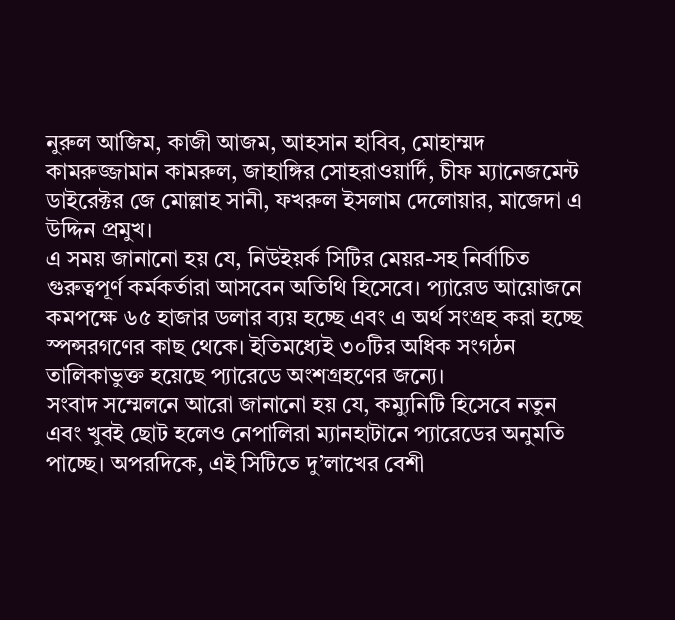নুরুল আজিম, কাজী আজম, আহসান হাবিব, মোহাম্মদ কামরুজ্জামান কামরুল, জাহাঙ্গির সোহরাওয়ার্দি, চীফ ম্যানেজমেন্ট ডাইরেক্টর জে মোল্লাহ সানী, ফখরুল ইসলাম দেলোয়ার, মাজেদা এ উদ্দিন প্রমুখ।
এ সময় জানানো হয় যে, নিউইয়র্ক সিটির মেয়র-সহ নির্বাচিত গুরুত্বপূর্ণ কর্মকর্তারা আসবেন অতিথি হিসেবে। প্যারেড আয়োজনে কমপক্ষে ৬৫ হাজার ডলার ব্যয় হচ্ছে এবং এ অর্থ সংগ্রহ করা হচ্ছে স্পন্সরগণের কাছ থেকে। ইতিমধ্যেই ৩০টির অধিক সংগঠন তালিকাভুক্ত হয়েছে প্যারেডে অংশগ্রহণের জন্যে।
সংবাদ সম্মেলনে আরো জানানো হয় যে, কম্যুনিটি হিসেবে নতুন এবং খুবই ছোট হলেও নেপালিরা ম্যানহাটানে প্যারেডের অনুমতি পাচ্ছে। অপরদিকে, এই সিটিতে দু’লাখের বেশী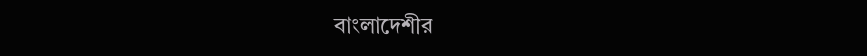বাংলাদেশীর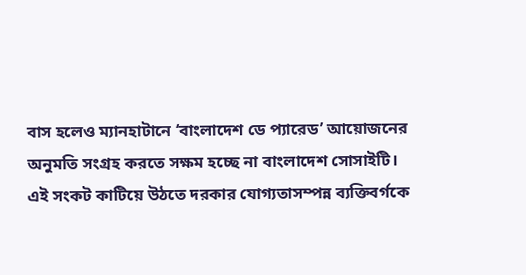বাস হলেও ম্যানহাটানে ‘বাংলাদেশ ডে প্যারেড’ আয়োজনের অনুমতি সংগ্রহ করতে সক্ষম হচ্ছে না বাংলাদেশ সোসাইটি। এই সংকট কাটিয়ে উঠতে দরকার যোগ্যতাসম্পন্ন ব্যক্তিবর্গকে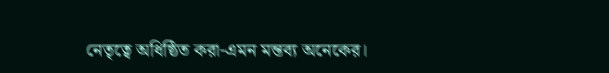নেতৃত্বে অধিষ্ঠিত করা-এমন মন্তব্য অনেকের।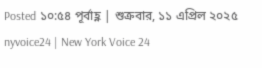Posted ১০:৫৪ পূর্বাহ্ণ | শুক্রবার, ১১ এপ্রিল ২০২৫
nyvoice24 | New York Voice 24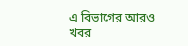এ বিভাগের আরও খবর